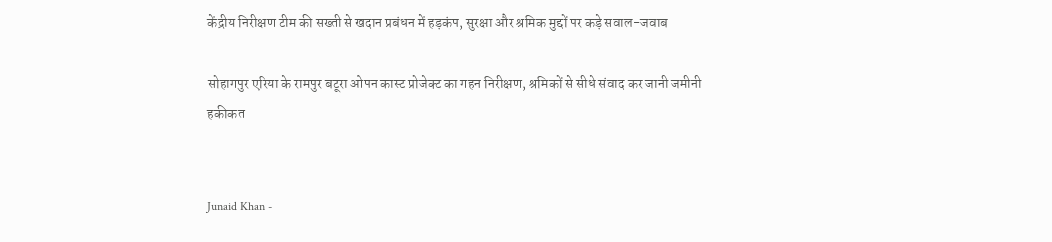केंद्रीय निरीक्षण टीम की सख्ती से खदान प्रबंधन में हड़कंप, सुरक्षा और श्रमिक मुद्दों पर कड़े सवाल-जवाब

सोहागपुर एरिया के रामपुर बटूरा ओपन कास्ट प्रोजेक्ट का गहन निरीक्षण, श्रमिकों से सीधे संवाद कर जानी जमीनी हकीकत


Junaid Khan -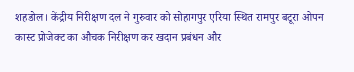शहडोल। केंद्रीय निरीक्षण दल ने गुरुवार को सोहागपुर एरिया स्थित रामपुर बटूरा ओपन कास्ट प्रोजेक्ट का औचक निरीक्षण कर खदान प्रबंधन और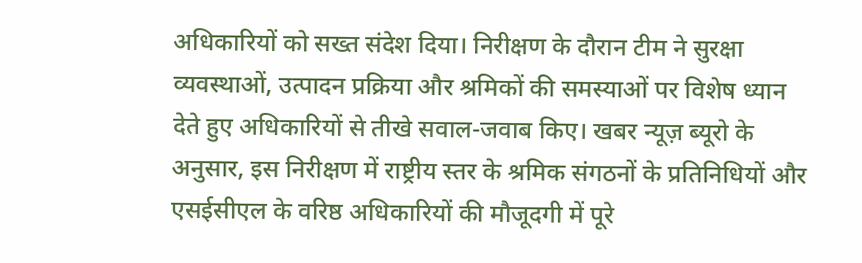अधिकारियों को सख्त संदेश दिया। निरीक्षण के दौरान टीम ने सुरक्षा व्यवस्थाओं, उत्पादन प्रक्रिया और श्रमिकों की समस्याओं पर विशेष ध्यान देते हुए अधिकारियों से तीखे सवाल-जवाब किए। खबर न्यूज़ ब्यूरो के अनुसार, इस निरीक्षण में राष्ट्रीय स्तर के श्रमिक संगठनों के प्रतिनिधियों और एसईसीएल के वरिष्ठ अधिकारियों की मौजूदगी में पूरे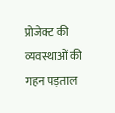प्रोजेक्ट की व्यवस्थाओं की गहन पड़ताल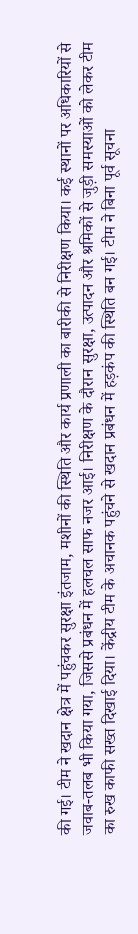की गई। टीम ने खदान क्षेत्र में पहुंचकर सुरक्षा इंतजाम, मशीनों की स्थिति और कार्य प्रणाली का बारीकी से निरीक्षण किया। कई स्थानों पर अधिकारियों से जवाब-तलब भी किया गया, जिससे प्रबंधन में हलचल साफ नजर आई। निरीक्षण के दौरान सुरक्षा, उत्पादन और श्रमिकों से जुड़ी समस्याओं को लेकर टीम का रुख काफी सख्त दिखाई दिया। केंद्रीय टीम के अचानक पहुंचने से खदान प्रबंधन में हड़कंप की स्थिति बन गई। टीम ने बिना पूर्व सूचना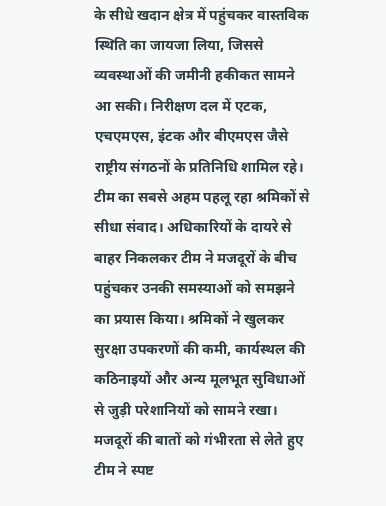के सीधे खदान क्षेत्र में पहुंचकर वास्तविक स्थिति का जायजा लिया, जिससे व्यवस्थाओं की जमीनी हकीकत सामने आ सकी। निरीक्षण दल में एटक, एचएमएस, इंटक और बीएमएस जैसे राष्ट्रीय संगठनों के प्रतिनिधि शामिल रहे। टीम का सबसे अहम पहलू रहा श्रमिकों से सीधा संवाद। अधिकारियों के दायरे से बाहर निकलकर टीम ने मजदूरों के बीच पहुंचकर उनकी समस्याओं को समझने का प्रयास किया। श्रमिकों ने खुलकर सुरक्षा उपकरणों की कमी, कार्यस्थल की कठिनाइयों और अन्य मूलभूत सुविधाओं से जुड़ी परेशानियों को सामने रखा। मजदूरों की बातों को गंभीरता से लेते हुए टीम ने स्पष्ट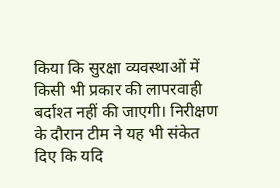किया कि सुरक्षा व्यवस्थाओं में किसी भी प्रकार की लापरवाही बर्दाश्त नहीं की जाएगी। निरीक्षण के दौरान टीम ने यह भी संकेत दिए कि यदि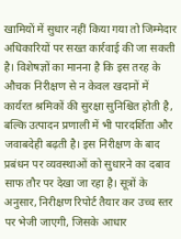खामियों में सुधार नहीं किया गया तो जिम्मेदार अधिकारियों पर सख्त कार्रवाई की जा सकती है। विशेषज्ञों का मानना है कि इस तरह के औचक निरीक्षण से न केवल खदानों में कार्यरत श्रमिकों की सुरक्षा सुनिश्चित होती है, बल्कि उत्पादन प्रणाली में भी पारदर्शिता और जवाबदेही बढ़ती है। इस निरीक्षण के बाद प्रबंधन पर व्यवस्थाओं को सुधारने का दबाव साफ तौर पर देखा जा रहा है। सूत्रों के अनुसार, निरीक्षण रिपोर्ट तैयार कर उच्च स्तर पर भेजी जाएगी, जिसके आधार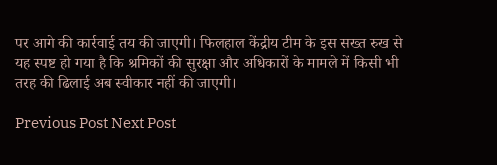पर आगे की कार्रवाई तय की जाएगी। फिलहाल केंद्रीय टीम के इस सख्त रुख से यह स्पष्ट हो गया है कि श्रमिकों की सुरक्षा और अधिकारों के मामले में किसी भी तरह की ढिलाई अब स्वीकार नहीं की जाएगी।

Previous Post Next Post